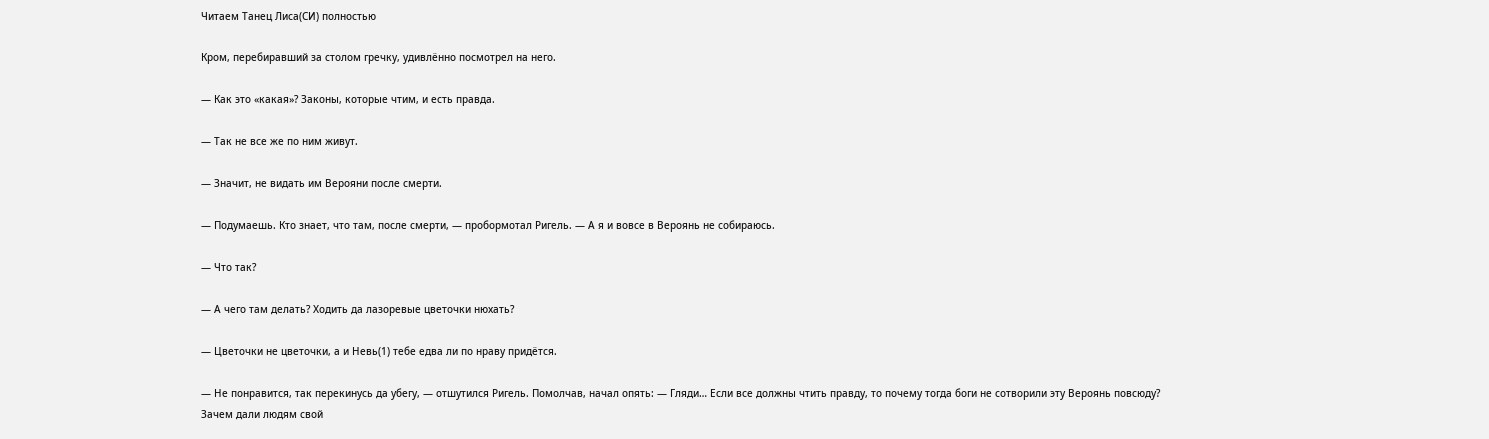Читаем Танец Лиса(СИ) полностью

Кром, перебиравший за столом гречку, удивлённо посмотрел на него.

— Как это «какая»? Законы, которые чтим, и есть правда.

— Так не все же по ним живут.

— Значит, не видать им Верояни после смерти.

— Подумаешь. Кто знает, что там, после смерти, — пробормотал Ригель. — А я и вовсе в Вероянь не собираюсь.

— Что так?

— А чего там делать? Ходить да лазоревые цветочки нюхать?

— Цветочки не цветочки, а и Невь(1) тебе едва ли по нраву придётся.

— Не понравится, так перекинусь да убегу, — отшутился Ригель. Помолчав, начал опять: — Гляди… Если все должны чтить правду, то почему тогда боги не сотворили эту Вероянь повсюду? Зачем дали людям свой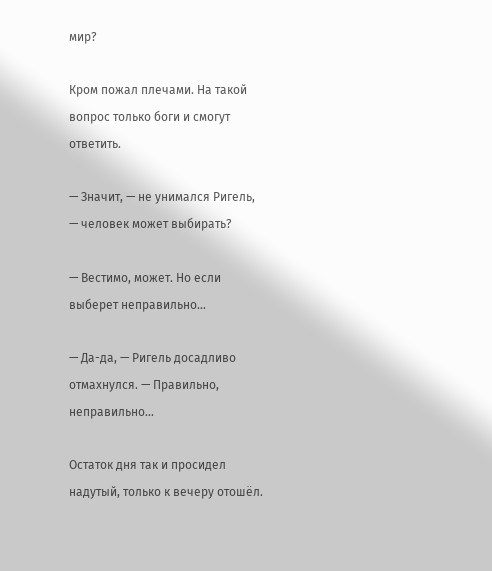мир?

Кром пожал плечами. На такой вопрос только боги и смогут ответить.

— Значит, — не унимался Ригель, — человек может выбирать?

— Вестимо, может. Но если выберет неправильно…

— Да-да, — Ригель досадливо отмахнулся. — Правильно, неправильно…

Остаток дня так и просидел надутый, только к вечеру отошёл.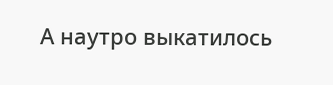А наутро выкатилось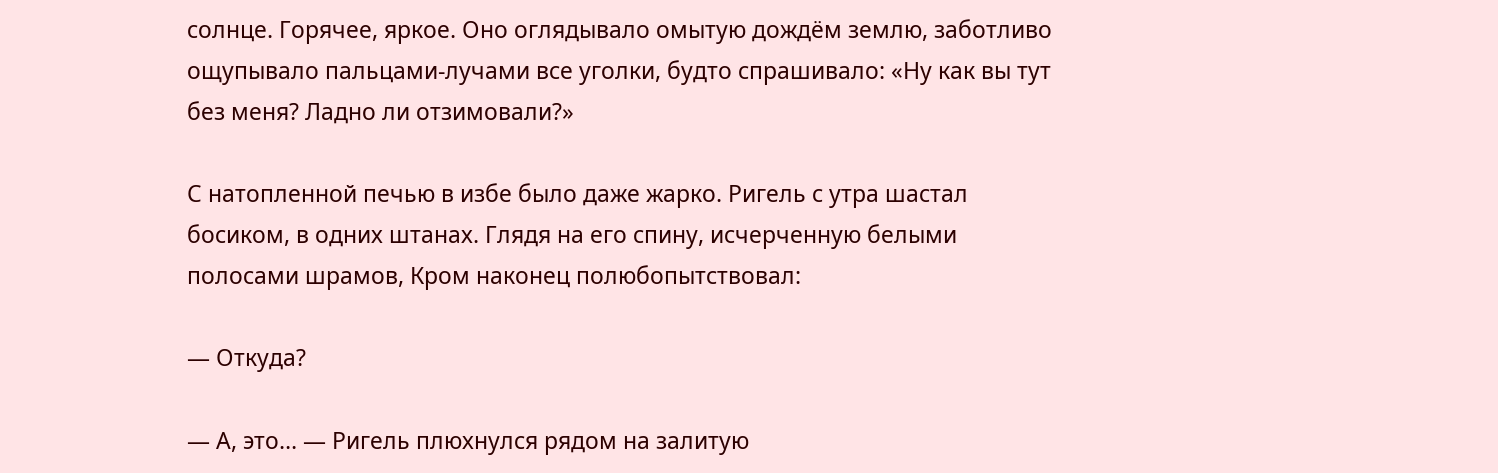солнце. Горячее, яркое. Оно оглядывало омытую дождём землю, заботливо ощупывало пальцами-лучами все уголки, будто спрашивало: «Ну как вы тут без меня? Ладно ли отзимовали?»

С натопленной печью в избе было даже жарко. Ригель с утра шастал босиком, в одних штанах. Глядя на его спину, исчерченную белыми полосами шрамов, Кром наконец полюбопытствовал:

— Откуда?

— А, это… — Ригель плюхнулся рядом на залитую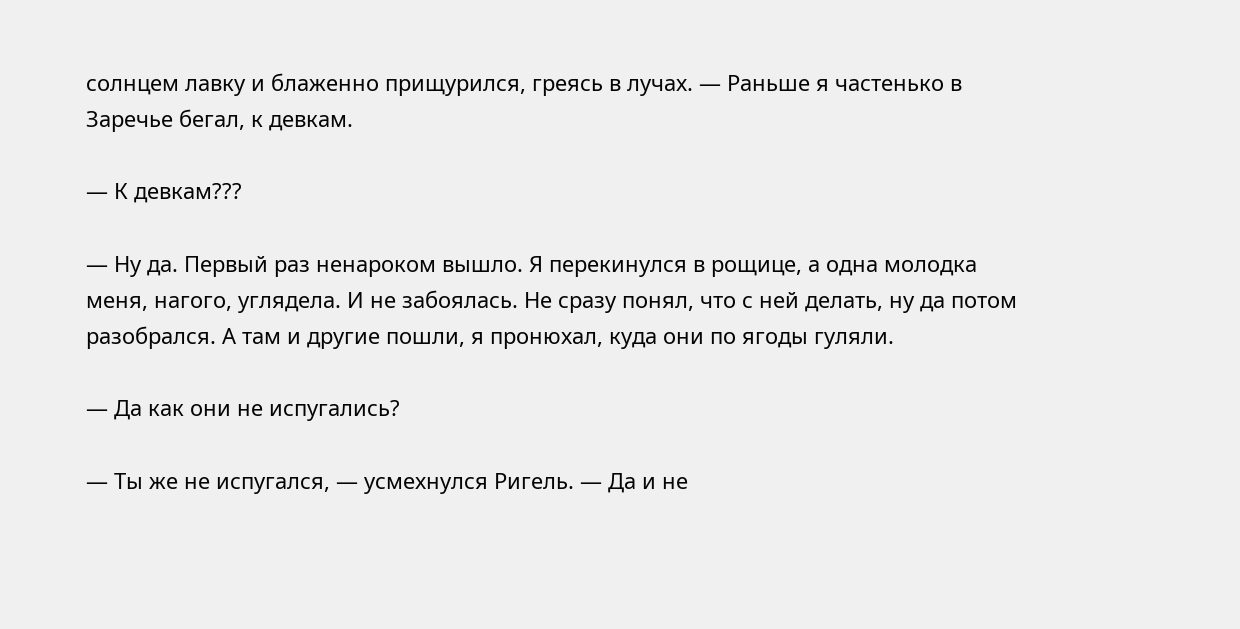солнцем лавку и блаженно прищурился, греясь в лучах. — Раньше я частенько в Заречье бегал, к девкам.

— К девкам???

— Ну да. Первый раз ненароком вышло. Я перекинулся в рощице, а одна молодка меня, нагого, углядела. И не забоялась. Не сразу понял, что с ней делать, ну да потом разобрался. А там и другие пошли, я пронюхал, куда они по ягоды гуляли.

— Да как они не испугались?

— Ты же не испугался, — усмехнулся Ригель. — Да и не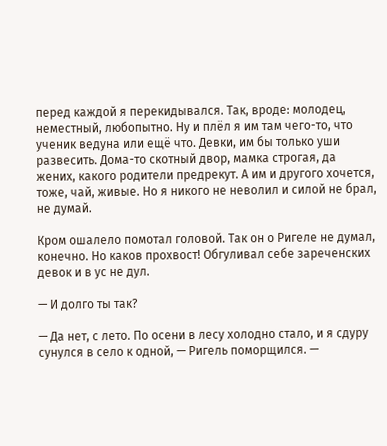перед каждой я перекидывался. Так, вроде: молодец, неместный, любопытно. Ну и плёл я им там чего-то, что ученик ведуна или ещё что. Девки, им бы только уши развесить. Дома-то скотный двор, мамка строгая, да жених, какого родители предрекут. А им и другого хочется, тоже, чай, живые. Но я никого не неволил и силой не брал, не думай.

Кром ошалело помотал головой. Так он о Ригеле не думал, конечно. Но каков прохвост! Обгуливал себе зареченских девок и в ус не дул.

— И долго ты так?

— Да нет, с лето. По осени в лесу холодно стало, и я сдуру сунулся в село к одной, — Ригель поморщился. —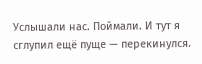Услышали нас. Поймали. И тут я сглупил ещё пуще — перекинулся.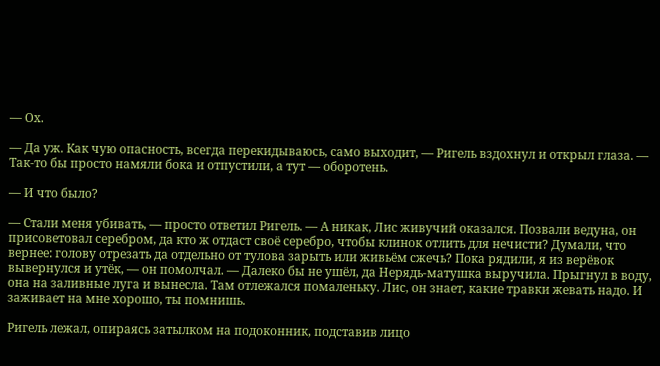— Ох.

— Да уж. Как чую опасность, всегда перекидываюсь, само выходит, — Ригель вздохнул и открыл глаза. — Так-то бы просто намяли бока и отпустили, а тут — оборотень.

— И что было?

— Стали меня убивать, — просто ответил Ригель. — А никак, Лис живучий оказался. Позвали ведуна, он присоветовал серебром, да кто ж отдаст своё серебро, чтобы клинок отлить для нечисти? Думали, что вернее: голову отрезать да отдельно от тулова зарыть или живьём сжечь? Пока рядили, я из верёвок вывернулся и утёк, — он помолчал. — Далеко бы не ушёл, да Нерядь-матушка выручила. Прыгнул в воду, она на заливные луга и вынесла. Там отлежался помаленьку. Лис, он знает, какие травки жевать надо. И заживает на мне хорошо, ты помнишь.

Ригель лежал, опираясь затылком на подоконник, подставив лицо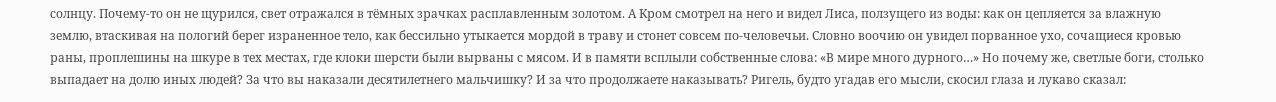солнцу. Почему-то он не щурился, свет отражался в тёмных зрачках расплавленным золотом. А Кром смотрел на него и видел Лиса, ползущего из воды: как он цепляется за влажную землю, втаскивая на пологий берег израненное тело, как бессильно утыкается мордой в траву и стонет совсем по-человечьи. Словно воочию он увидел порванное ухо, сочащиеся кровью раны, проплешины на шкуре в тех местах, где клоки шерсти были вырваны с мясом. И в памяти всплыли собственные слова: «В мире много дурного…» Но почему же, светлые боги, столько выпадает на долю иных людей? За что вы наказали десятилетнего мальчишку? И за что продолжаете наказывать? Ригель, будто угадав его мысли, скосил глаза и лукаво сказал: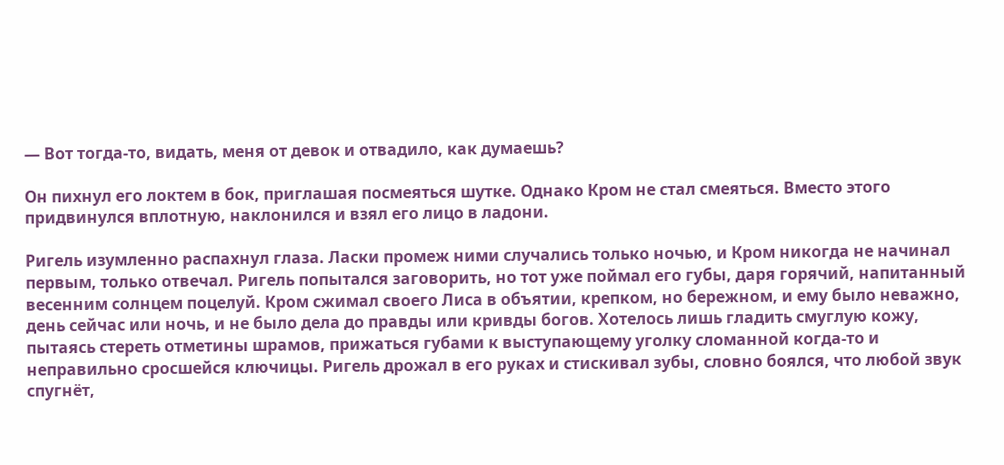— Вот тогда-то, видать, меня от девок и отвадило, как думаешь?

Он пихнул его локтем в бок, приглашая посмеяться шутке. Однако Кром не стал смеяться. Вместо этого придвинулся вплотную, наклонился и взял его лицо в ладони.

Ригель изумленно распахнул глаза. Ласки промеж ними случались только ночью, и Кром никогда не начинал первым, только отвечал. Ригель попытался заговорить, но тот уже поймал его губы, даря горячий, напитанный весенним солнцем поцелуй. Кром сжимал своего Лиса в объятии, крепком, но бережном, и ему было неважно, день сейчас или ночь, и не было дела до правды или кривды богов. Хотелось лишь гладить смуглую кожу, пытаясь стереть отметины шрамов, прижаться губами к выступающему уголку сломанной когда-то и неправильно сросшейся ключицы. Ригель дрожал в его руках и стискивал зубы, словно боялся, что любой звук спугнёт,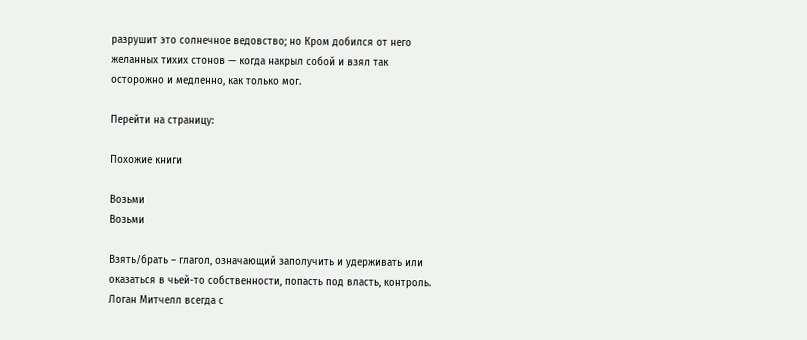разрушит это солнечное ведовство; но Кром добился от него желанных тихих стонов — когда накрыл собой и взял так осторожно и медленно, как только мог.

Перейти на страницу:

Похожие книги

Возьми
Возьми

Взять/брать – глагол, означающий заполучить и удерживать или оказаться в чьей-то собственности, попасть под власть, контроль. Логан Митчелл всегда с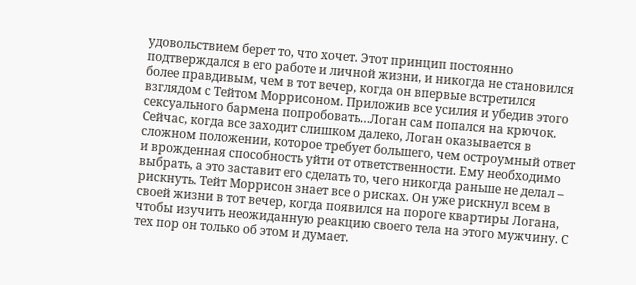удовольствием берет то, что хочет. Этот принцип постоянно подтверждался в его работе и личной жизни, и никогда не становился более правдивым, чем в тот вечер, когда он впервые встретился взглядом с Тейтом Моррисоном. Приложив все усилия и убедив этого сексуального бармена попробовать…Логан сам попался на крючок. Сейчас, когда все заходит слишком далеко, Логан оказывается в сложном положении, которое требует большего, чем остроумный ответ и врожденная способность уйти от ответственности. Ему необходимо выбрать, а это заставит его сделать то, чего никогда раньше не делал – рискнуть. Тейт Моррисон знает все о рисках. Он уже рискнул всем в своей жизни в тот вечер, когда появился на пороге квартиры Логана, чтобы изучить неожиданную реакцию своего тела на этого мужчину. С тех пор он только об этом и думает.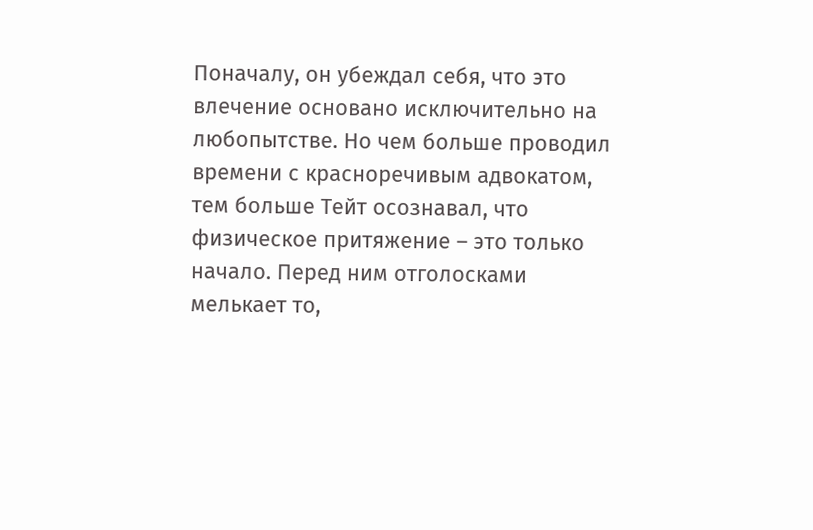Поначалу, он убеждал себя, что это влечение основано исключительно на любопытстве. Но чем больше проводил времени с красноречивым адвокатом, тем больше Тейт осознавал, что физическое притяжение – это только начало. Перед ним отголосками мелькает то,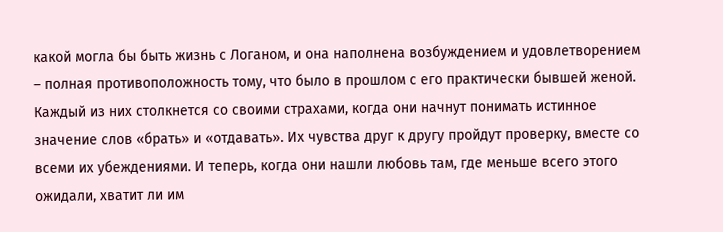какой могла бы быть жизнь с Логаном, и она наполнена возбуждением и удовлетворением – полная противоположность тому, что было в прошлом с его практически бывшей женой. Каждый из них столкнется со своими страхами, когда они начнут понимать истинное значение слов «брать» и «отдавать». Их чувства друг к другу пройдут проверку, вместе со всеми их убеждениями. И теперь, когда они нашли любовь там, где меньше всего этого ожидали, хватит ли им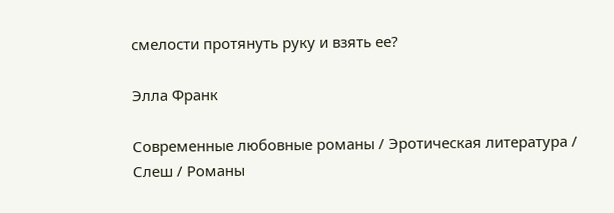смелости протянуть руку и взять ее?

Элла Франк

Современные любовные романы / Эротическая литература / Слеш / Романы